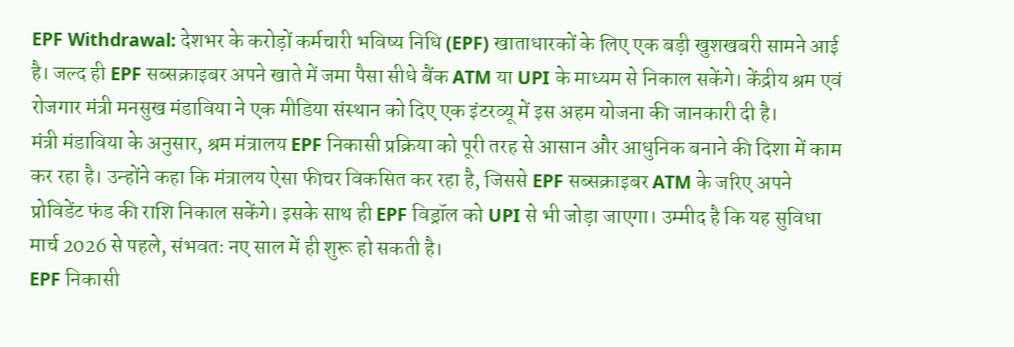EPF Withdrawal: देशभर के करोड़ों कर्मचारी भविष्य निधि (EPF) खाताधारकों के लिए एक बड़ी खुशखबरी सामने आई है। जल्द ही EPF सब्सक्राइबर अपने खाते में जमा पैसा सीधे बैंक ATM या UPI के माध्यम से निकाल सकेंगे। केंद्रीय श्रम एवं रोजगार मंत्री मनसुख मंडाविया ने एक मीडिया संस्थान को दिए एक इंटरव्यू में इस अहम योजना की जानकारी दी है।
मंत्री मंडाविया के अनुसार, श्रम मंत्रालय EPF निकासी प्रक्रिया को पूरी तरह से आसान और आधुनिक बनाने की दिशा में काम कर रहा है। उन्होंने कहा कि मंत्रालय ऐसा फीचर विकसित कर रहा है, जिससे EPF सब्सक्राइबर ATM के जरिए अपने प्रोविडेंट फंड की राशि निकाल सकेंगे। इसके साथ ही EPF विड्रॉल को UPI से भी जोड़ा जाएगा। उम्मीद है कि यह सुविधा मार्च 2026 से पहले, संभवतः नए साल में ही शुरू हो सकती है।
EPF निकासी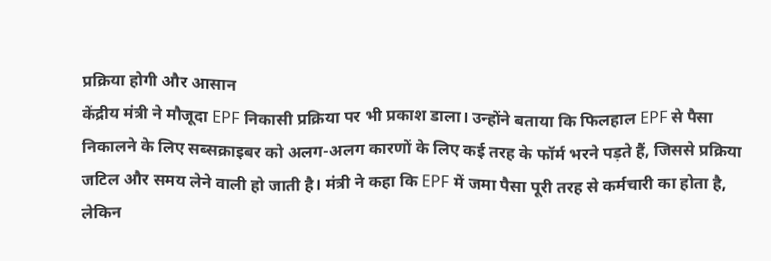प्रक्रिया होगी और आसान
केंद्रीय मंत्री ने मौजूदा EPF निकासी प्रक्रिया पर भी प्रकाश डाला। उन्होंने बताया कि फिलहाल EPF से पैसा निकालने के लिए सब्सक्राइबर को अलग-अलग कारणों के लिए कई तरह के फॉर्म भरने पड़ते हैं, जिससे प्रक्रिया जटिल और समय लेने वाली हो जाती है। मंत्री ने कहा कि EPF में जमा पैसा पूरी तरह से कर्मचारी का होता है, लेकिन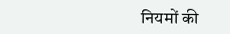नियमों की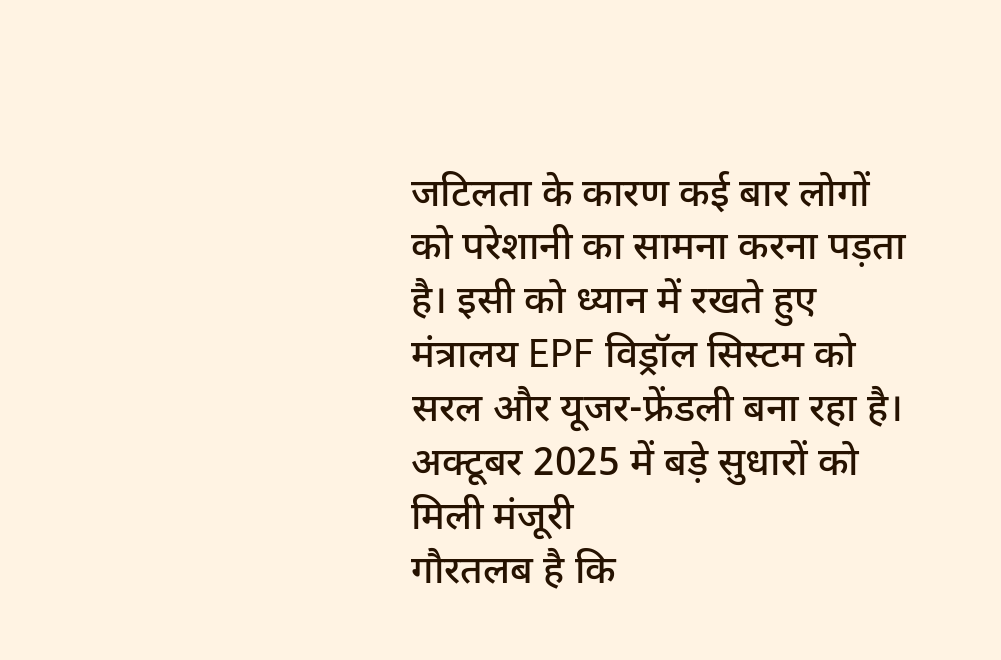जटिलता के कारण कई बार लोगों को परेशानी का सामना करना पड़ता है। इसी को ध्यान में रखते हुए मंत्रालय EPF विड्रॉल सिस्टम को सरल और यूजर-फ्रेंडली बना रहा है।
अक्टूबर 2025 में बड़े सुधारों को मिली मंजूरी
गौरतलब है कि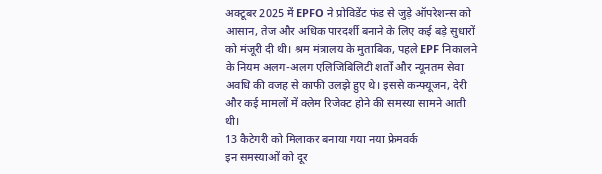अक्टूबर 2025 में EPFO ने प्रोविडेंट फंड से जुड़े ऑपरेशन्स को आसान, तेज और अधिक पारदर्शी बनाने के लिए कई बड़े सुधारों को मंजूरी दी थी। श्रम मंत्रालय के मुताबिक, पहले EPF निकालने के नियम अलग-अलग एलिजिबिलिटी शर्तों और न्यूनतम सेवा अवधि की वजह से काफी उलझे हुए थे। इससे कन्फ्यूजन, देरी और कई मामलों में क्लेम रिजेक्ट होने की समस्या सामने आती थी।
13 कैटेगरी को मिलाकर बनाया गया नया फ्रेमवर्क
इन समस्याओं को दूर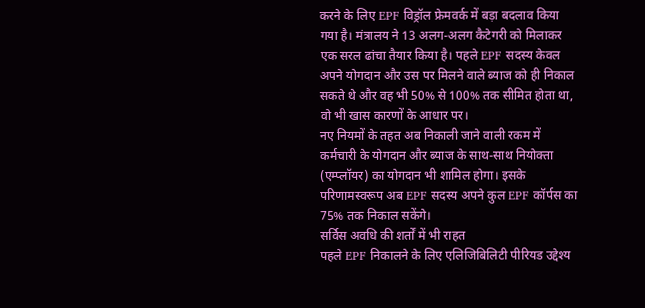करने के लिए EPF विड्रॉल फ्रेमवर्क में बड़ा बदलाव किया गया है। मंत्रालय ने 13 अलग-अलग कैटेगरी को मिलाकर एक सरल ढांचा तैयार किया है। पहले EPF सदस्य केवल अपने योगदान और उस पर मिलने वाले ब्याज को ही निकाल सकते थे और वह भी 50% से 100% तक सीमित होता था, वो भी खास कारणों के आधार पर।
नए नियमों के तहत अब निकाली जाने वाली रकम में कर्मचारी के योगदान और ब्याज के साथ-साथ नियोक्ता (एम्प्लॉयर) का योगदान भी शामिल होगा। इसके परिणामस्वरूप अब EPF सदस्य अपने कुल EPF कॉर्पस का 75% तक निकाल सकेंगे।
सर्विस अवधि की शर्तों में भी राहत
पहले EPF निकालने के लिए एलिजिबिलिटी पीरियड उद्देश्य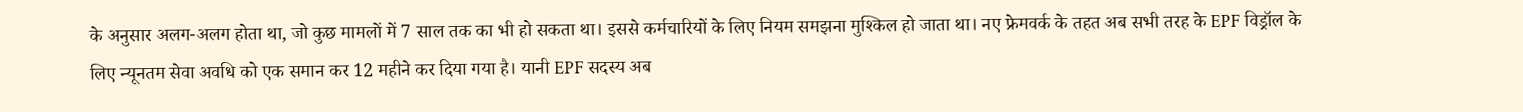के अनुसार अलग-अलग होता था, जो कुछ मामलों में 7 साल तक का भी हो सकता था। इससे कर्मचारियों के लिए नियम समझना मुश्किल हो जाता था। नए फ्रेमवर्क के तहत अब सभी तरह के EPF विड्रॉल के लिए न्यूनतम सेवा अवधि को एक समान कर 12 महीने कर दिया गया है। यानी EPF सदस्य अब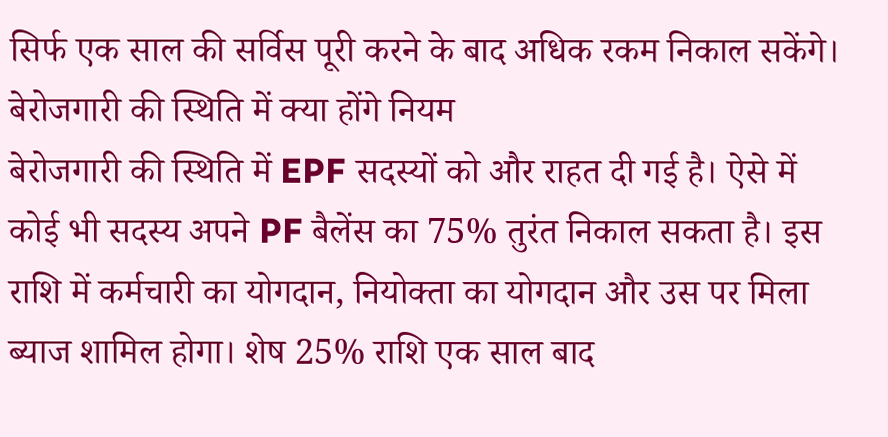सिर्फ एक साल की सर्विस पूरी करने के बाद अधिक रकम निकाल सकेंगे।
बेरोजगारी की स्थिति में क्या होंगे नियम
बेरोजगारी की स्थिति में EPF सदस्यों को और राहत दी गई है। ऐसे में कोई भी सदस्य अपने PF बैलेंस का 75% तुरंत निकाल सकता है। इस राशि में कर्मचारी का योगदान, नियोक्ता का योगदान और उस पर मिला ब्याज शामिल होगा। शेष 25% राशि एक साल बाद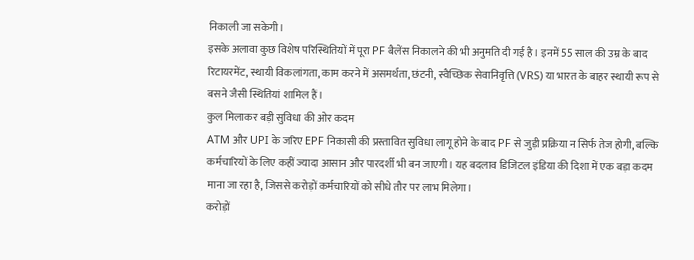निकाली जा सकेगी।
इसके अलावा कुछ विशेष परिस्थितियों में पूरा PF बैलेंस निकालने की भी अनुमति दी गई है। इनमें 55 साल की उम्र के बाद रिटायरमेंट, स्थायी विकलांगता, काम करने में असमर्थता, छंटनी, स्वैच्छिक सेवानिवृत्ति (VRS) या भारत के बाहर स्थायी रूप से बसने जैसी स्थितियां शामिल हैं।
कुल मिलाकर बड़ी सुविधा की ओर कदम
ATM और UPI के जरिए EPF निकासी की प्रस्तावित सुविधा लागू होने के बाद PF से जुड़ी प्रक्रिया न सिर्फ तेज होगी, बल्कि कर्मचारियों के लिए कहीं ज्यादा आसान और पारदर्शी भी बन जाएगी। यह बदलाव डिजिटल इंडिया की दिशा में एक बड़ा कदम माना जा रहा है, जिससे करोड़ों कर्मचारियों को सीधे तौर पर लाभ मिलेगा।
करोड़ों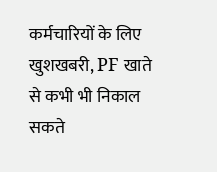कर्मचारियों के लिए खुशखबरी, PF खाते से कभी भी निकाल सकते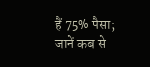हैं 75% पैसा; जानें कब से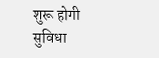शुरू होगी सुविधा